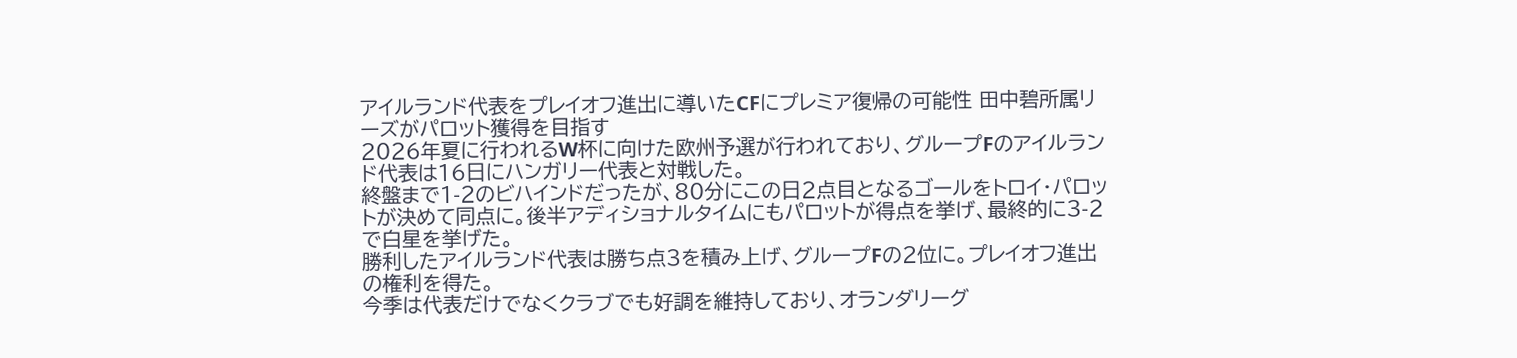アイルランド代表をプレイオフ進出に導いたCFにプレミア復帰の可能性 田中碧所属リーズがパロット獲得を目指す
2026年夏に行われるW杯に向けた欧州予選が行われており、グループFのアイルランド代表は16日にハンガリー代表と対戦した。
終盤まで1-2のビハインドだったが、80分にこの日2点目となるゴールをトロイ・パロットが決めて同点に。後半アディショナルタイムにもパロットが得点を挙げ、最終的に3-2で白星を挙げた。
勝利したアイルランド代表は勝ち点3を積み上げ、グループFの2位に。プレイオフ進出の権利を得た。
今季は代表だけでなくクラブでも好調を維持しており、オランダリーグ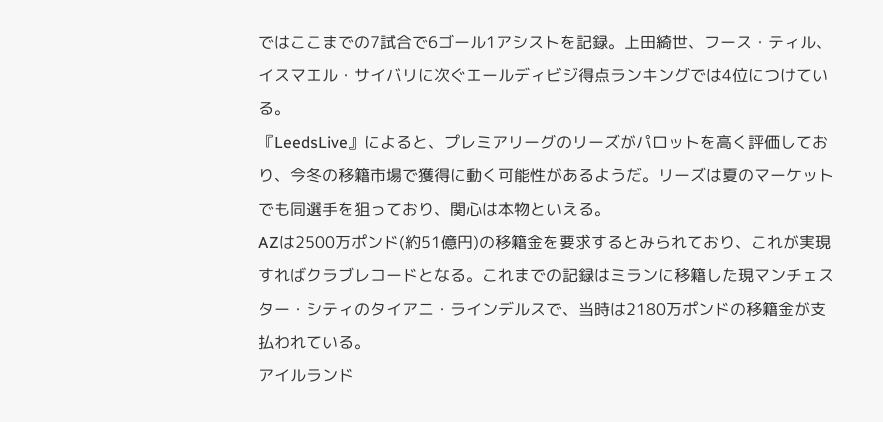ではここまでの7試合で6ゴール1アシストを記録。上田綺世、フース・ティル、イスマエル・サイバリに次ぐエールディビジ得点ランキングでは4位につけている。
『LeedsLive』によると、プレミアリーグのリーズがパロットを高く評価しており、今冬の移籍市場で獲得に動く可能性があるようだ。リーズは夏のマーケットでも同選手を狙っており、関心は本物といえる。
AZは2500万ポンド(約51億円)の移籍金を要求するとみられており、これが実現すればクラブレコードとなる。これまでの記録はミランに移籍した現マンチェスター・シティのタイアニ・ラインデルスで、当時は2180万ポンドの移籍金が支払われている。
アイルランド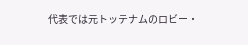代表では元トッテナムのロビー・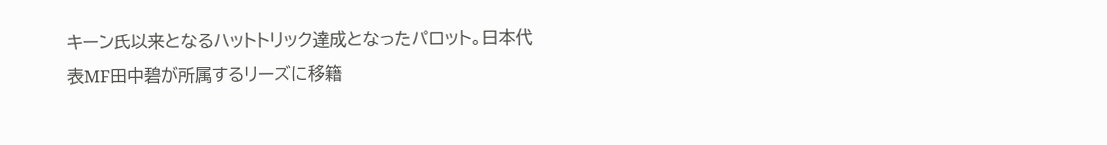キーン氏以来となるハットトリック達成となったパロット。日本代表MF田中碧が所属するリーズに移籍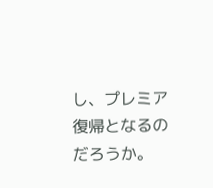し、プレミア復帰となるのだろうか。